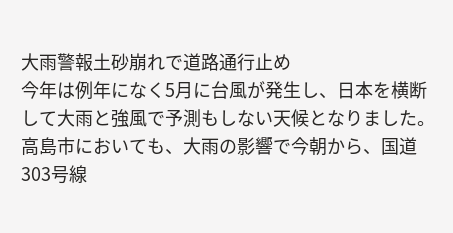大雨警報土砂崩れで道路通行止め
今年は例年になく5月に台風が発生し、日本を横断して大雨と強風で予測もしない天候となりました。
高島市においても、大雨の影響で今朝から、国道303号線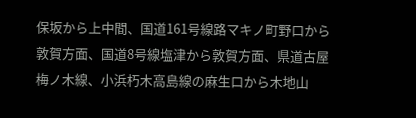保坂から上中間、国道161号線路マキノ町野口から敦賀方面、国道8号線塩津から敦賀方面、県道古屋梅ノ木線、小浜朽木高島線の麻生口から木地山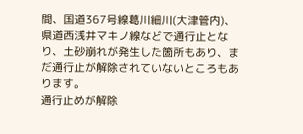間、国道367号線葛川細川(大津管内)、県道西浅井マキノ線などで通行止となり、土砂崩れが発生した箇所もあり、まだ通行止が解除されていないところもあります。
通行止めが解除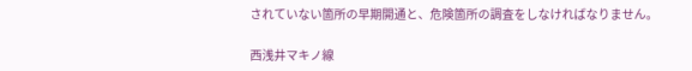されていない箇所の早期開通と、危険箇所の調査をしなければなりません。

西浅井マキノ線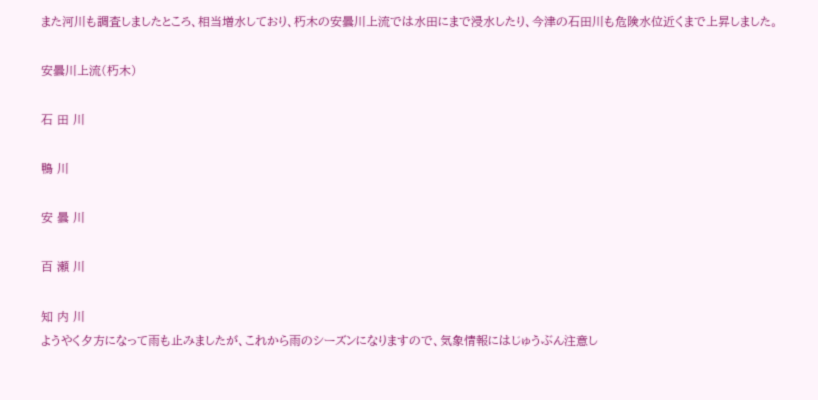また河川も調査しましたところ、相当増水しており、朽木の安曇川上流では水田にまで浸水したり、今津の石田川も危険水位近くまで上昇しました。

安曇川上流(朽木)

石 田 川

鴨 川

安 曇 川

百 瀬 川

知 内 川
ようやく夕方になって雨も止みましたが、これから雨のシーズンになりますので、気象情報にはじゅうぶん注意し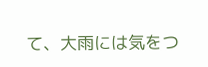て、大雨には気をつ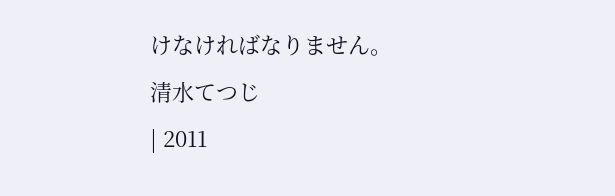けなければなりません。
清水てつじ
| 2011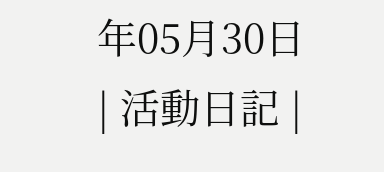年05月30日 | 活動日記 |